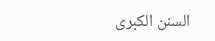السنن الكبرى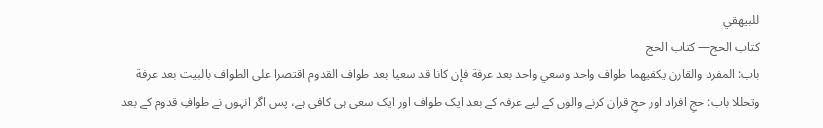للبيهقي
كتاب الحج— کتاب الحج
باب: المفرد والقارن يكفيهما طواف واحد وسعي واحد بعد عرفة فإن كانا قد سعيا بعد طواف القدوم اقتصرا على الطواف بالبيت بعد عرفة وتحللا باب: حجِ افراد اور حجِ قران کرنے والوں کے لیے عرفہ کے بعد ایک طواف اور ایک سعی ہی کافی ہے، پس اگر انہوں نے طوافِ قدوم کے بعد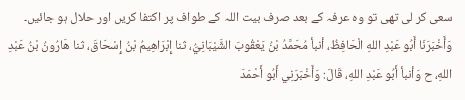سعی کر لی تھی تو وہ عرفہ کے بعد صرف بیت اللہ کے طواف پر اکتفا کریں اور حلال ہو جائیں۔
وَأَخْبَرَنَا أَبُو عَبْدِ اللهِ الْحَافِظُ، أنبأ مُحَمَّدُ بْنُ يَعْقُوبَ الشَّيْبَانِيُّ، ثنا إِبْرَاهِيمُ بْنُ إِسْحَاقَ، ثنا هَارُونُ بْنُ عَبْدِ اللهِ، ح وَأنبأ أَبُو عَبْدِ اللهِ، قَالَ: وَأَخْبَرَنِي أَبُو أَحْمَدَ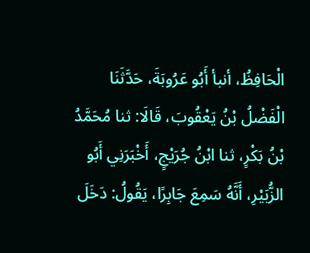الْحَافِظُ، أنبأ أَبُو عَرُوبَةَ، حَدَّثَنَا الْفَضْلُ بْنُ يَعْقُوبَ، قَالَا: ثنا مُحَمَّدُ بْنُ بَكْرٍ، ثنا ابْنُ جُرَيْجٍ، أَخْبَرَنِي أَبُو الزُّبَيْرِ، أَنَّهُ سَمِعَ جَابِرًا، يَقُولُ: دَخَلَ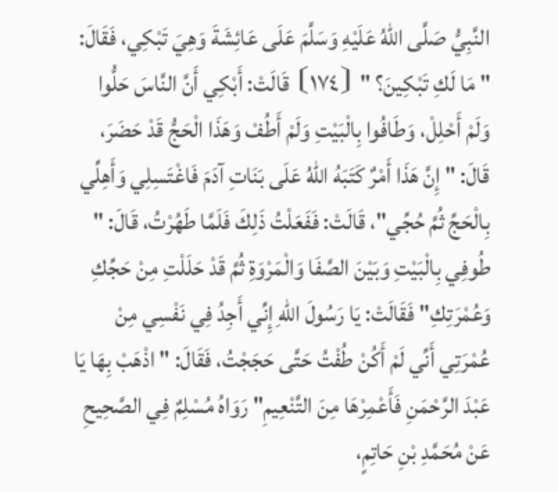النَّبِيُّ صَلَّى اللهُ عَلَيْهِ وَسَلَّمَ عَلَى عَائِشَةَ وَهِيَ تَبْكِي، فَقَالَ: " مَا لَكِ تَبْكِينَ؟ " ⦗١٧٤⦘ قَالَتْ: أَبْكِي أَنَّ النَّاسَ حَلُّوا وَلَمْ أَحْلِلْ، وَطَافُوا بِالْبَيْتِ وَلَمْ أَطُفْ وَهَذَا الْحَجُّ قَدْ حَضَرَ، قَالَ: " إِنَّ هَذَا أَمْرٌ كَتَبَهُ اللهُ عَلَى بَنَاتِ آدَمَ فَاغْتَسِلِي وَأَهِلِّي بِالْحَجِّ ثُمَّ حُجِّي"، قَالَتْ: فَفَعَلْتُ ذَلِكَ فَلَمَّا طَهُرْتُ، قَالَ: " طُوفِي بِالْبَيْتِ وَبَيْنَ الصَّفَا وَالْمَرْوَةِ ثُمَّ قَدْ حَلَلْتِ مِنْ حَجِّكِ وَعُمْرَتِكِ" فَقَالَتْ: يَا رَسُولَ اللهِ إِنِّي أَجِدُ فِي نَفْسِي مِنْ عُمْرَتِي أَنِّي لَمْ أَكُنْ طُفْتُ حَتَّى حَجَجْتُ، فَقَالَ: " اذْهَبْ بِهَا يَا عَبْدَ الرَّحْمَنِ فَأَعْمِرْهَا مِنَ التَّنْعِيمِ" رَوَاهُ مُسْلِمٌ فِي الصَّحِيحِ عَنْ مُحَمَّدِ بْنِ حَاتِمٍ،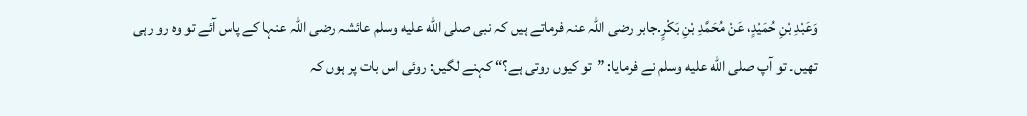وَعَبْدِ بْنِ حُمَيْدٍ، عَنْ مُحَمَّدِ بْنِ بَكْرٍ.جابر رضی اللہ عنہ فرماتے ہیں کہ نبی صلى الله عليه وسلم عائشہ رضی اللہ عنہا کے پاس آئے تو وہ رو رہی تھیں۔ تو آپ صلى الله عليه وسلم نے فرمایا: ”تو کیوں روتی ہے؟“ کہنے لگیں: روئی اس بات پر ہوں کہ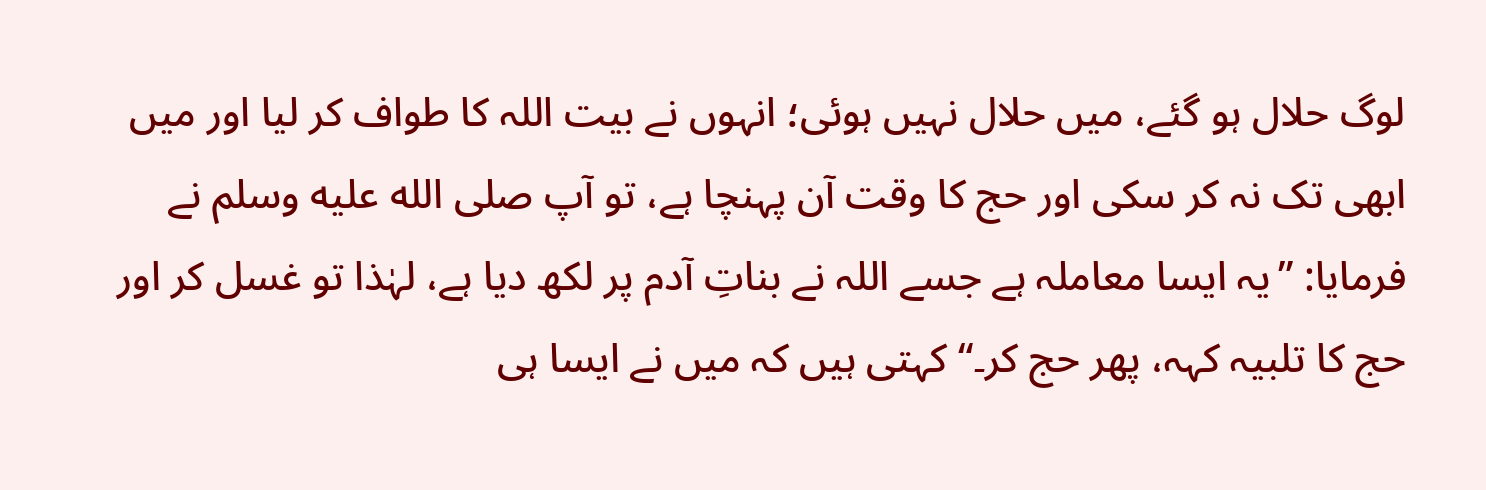لوگ حلال ہو گئے، میں حلال نہیں ہوئی؛ انہوں نے بیت اللہ کا طواف کر لیا اور میں ابھی تک نہ کر سکی اور حج کا وقت آن پہنچا ہے، تو آپ صلى الله عليه وسلم نے فرمایا: ”یہ ایسا معاملہ ہے جسے اللہ نے بناتِ آدم پر لکھ دیا ہے، لہٰذا تو غسل کر اور حج کا تلبیہ کہہ، پھر حج کر۔“ کہتی ہیں کہ میں نے ایسا ہی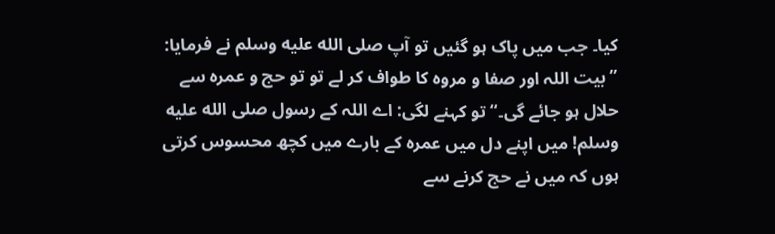کیا۔ جب میں پاک ہو گئیں تو آپ صلى الله عليه وسلم نے فرمایا: ”بیت اللہ اور صفا و مروہ کا طواف کر لے تو تو حج و عمرہ سے حلال ہو جائے گی۔“ تو کہنے لگی: اے اللہ کے رسول صلى الله عليه وسلم! میں اپنے دل میں عمرہ کے بارے میں کچھ محسوس کرتی ہوں کہ میں نے حج کرنے سے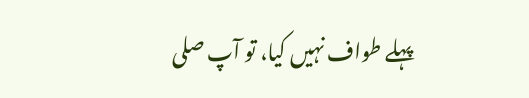پہلے طواف نہیں کیا، تو آپ صلى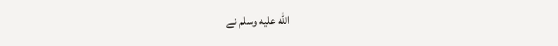الله عليه وسلم نے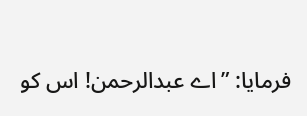فرمایا: ”اے عبدالرحمن! اس کو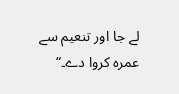لے جا اور تنعیم سے عمرہ کروا دے۔“